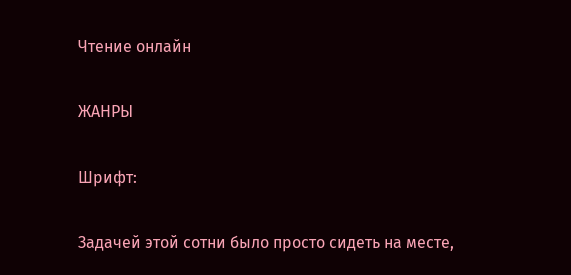Чтение онлайн

ЖАНРЫ

Шрифт:

Задачей этой сотни было просто сидеть на месте,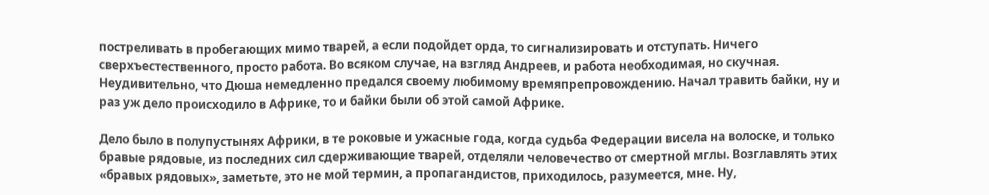постреливать в пробегающих мимо тварей, а если подойдет орда, то сигнализировать и отступать. Ничего сверхъестественного, просто работа. Во всяком случае, на взгляд Андреев, и работа необходимая, но скучная. Неудивительно, что Дюша немедленно предался своему любимому времяпрепровождению. Начал травить байки, ну и раз уж дело происходило в Африке, то и байки были об этой самой Африке.

Дело было в полупустынях Африки, в те роковые и ужасные года, когда судьба Федерации висела на волоске, и только бравые рядовые, из последних сил сдерживающие тварей, отделяли человечество от смертной мглы. Возглавлять этих «бравых рядовых», заметьте, это не мой термин, а пропагандистов, приходилось, разумеется, мне. Ну,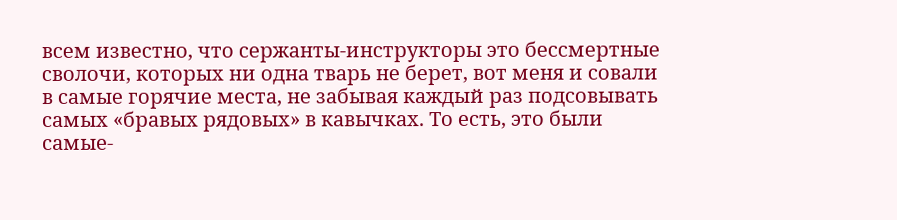всем известно, что сержанты-инструкторы это бессмертные сволочи, которых ни одна тварь не берет, вот меня и совали в самые горячие места, не забывая каждый раз подсовывать самых «бравых рядовых» в кавычках. То есть, это были самые-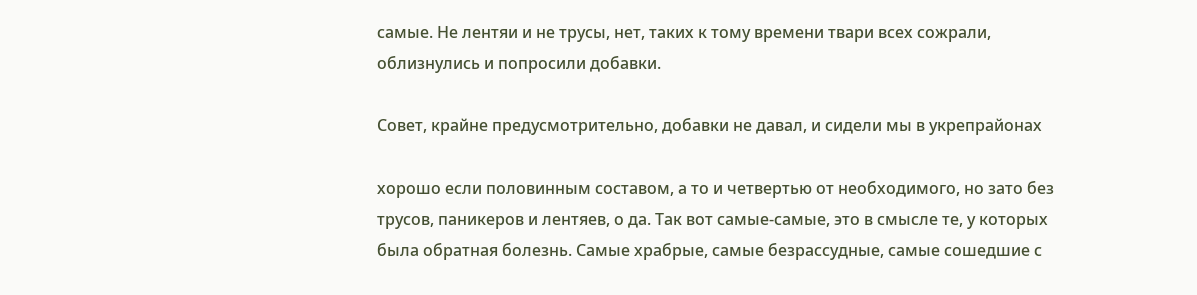самые. Не лентяи и не трусы, нет, таких к тому времени твари всех сожрали, облизнулись и попросили добавки.

Совет, крайне предусмотрительно, добавки не давал, и сидели мы в укрепрайонах

хорошо если половинным составом, а то и четвертью от необходимого, но зато без трусов, паникеров и лентяев, о да. Так вот самые-самые, это в смысле те, у которых была обратная болезнь. Самые храбрые, самые безрассудные, самые сошедшие с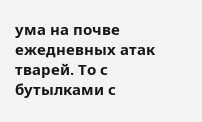ума на почве ежедневных атак тварей. То с бутылками с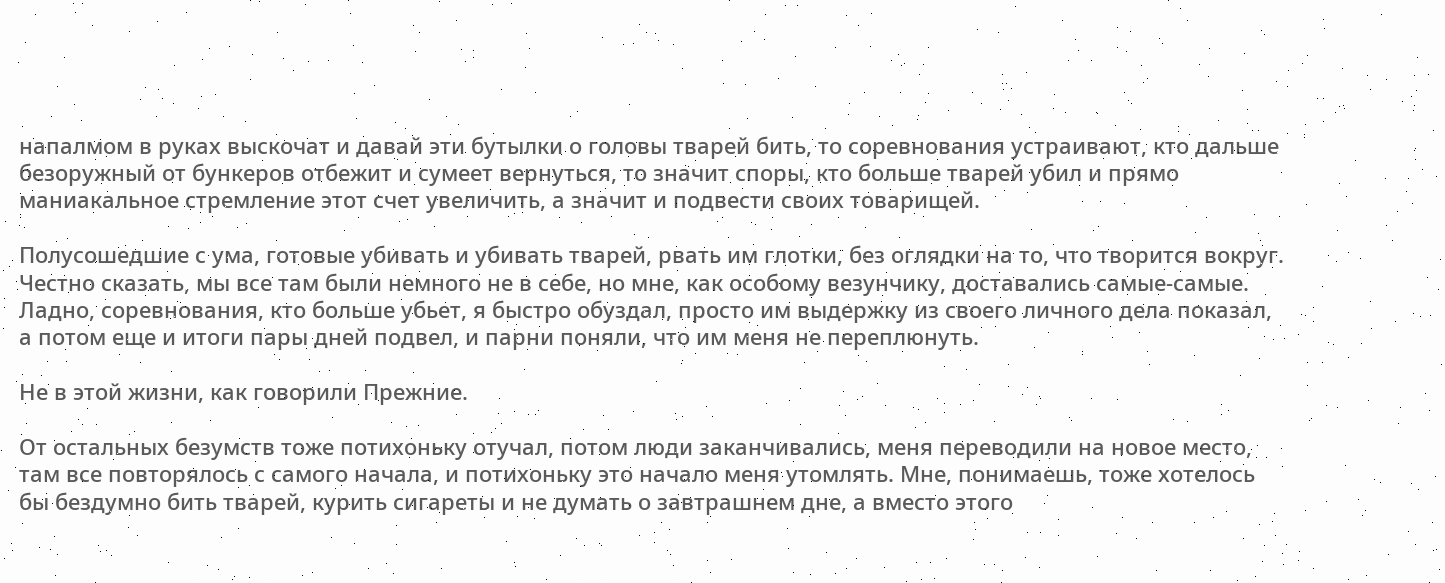напалмом в руках выскочат и давай эти бутылки о головы тварей бить, то соревнования устраивают, кто дальше безоружный от бункеров отбежит и сумеет вернуться, то значит споры, кто больше тварей убил и прямо маниакальное стремление этот счет увеличить, а значит и подвести своих товарищей.

Полусошедшие с ума, готовые убивать и убивать тварей, рвать им глотки, без оглядки на то, что творится вокруг. Честно сказать, мы все там были немного не в себе, но мне, как особому везунчику, доставались самые-самые. Ладно, соревнования, кто больше убьет, я быстро обуздал, просто им выдержку из своего личного дела показал, а потом еще и итоги пары дней подвел, и парни поняли, что им меня не переплюнуть.

Не в этой жизни, как говорили Прежние.

От остальных безумств тоже потихоньку отучал, потом люди заканчивались, меня переводили на новое место, там все повторялось с самого начала, и потихоньку это начало меня утомлять. Мне, понимаешь, тоже хотелось бы бездумно бить тварей, курить сигареты и не думать о завтрашнем дне, а вместо этого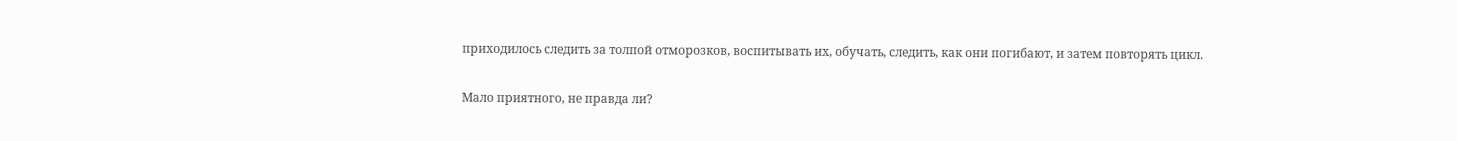приходилось следить за толпой отморозков, воспитывать их, обучать, следить, как они погибают, и затем повторять цикл.

Мало приятного, не правда ли?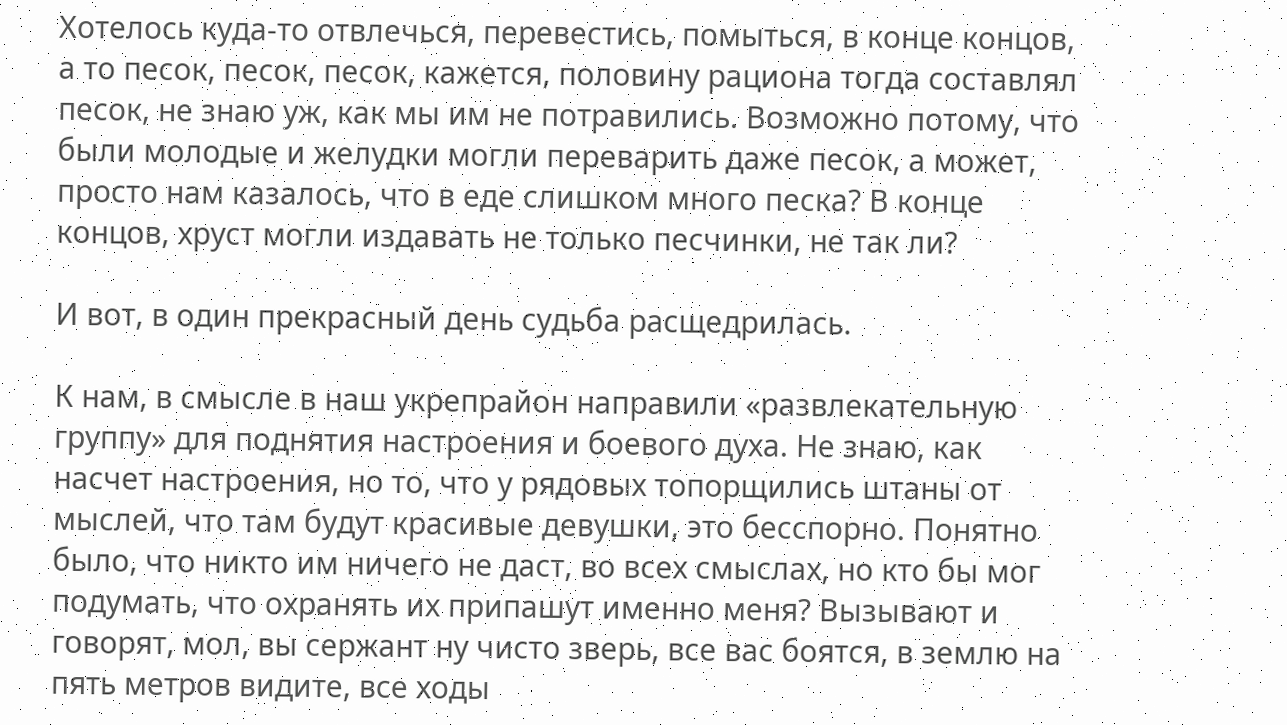Хотелось куда-то отвлечься, перевестись, помыться, в конце концов, а то песок, песок, песок, кажется, половину рациона тогда составлял песок, не знаю уж, как мы им не потравились. Возможно потому, что были молодые и желудки могли переварить даже песок, а может, просто нам казалось, что в еде слишком много песка? В конце концов, хруст могли издавать не только песчинки, не так ли?

И вот, в один прекрасный день судьба расщедрилась.

К нам, в смысле в наш укрепрайон направили «развлекательную группу» для поднятия настроения и боевого духа. Не знаю, как насчет настроения, но то, что у рядовых топорщились штаны от мыслей, что там будут красивые девушки, это бесспорно. Понятно было, что никто им ничего не даст, во всех смыслах, но кто бы мог подумать, что охранять их припашут именно меня? Вызывают и говорят, мол, вы сержант ну чисто зверь, все вас боятся, в землю на пять метров видите, все ходы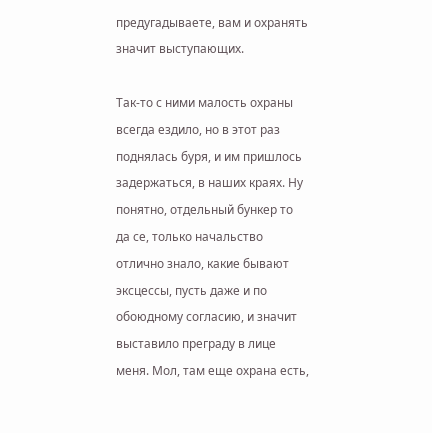предугадываете, вам и охранять значит выступающих.

Так-то с ними малость охраны всегда ездило, но в этот раз поднялась буря, и им пришлось задержаться, в наших краях. Ну понятно, отдельный бункер то да се, только начальство отлично знало, какие бывают эксцессы, пусть даже и по обоюдному согласию, и значит выставило преграду в лице меня. Мол, там еще охрана есть,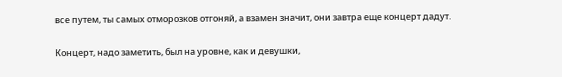все путем, ты самых отморозков отгоняй, а взамен значит, они завтра еще концерт дадут.

Концерт, надо заметить, был на уровне, как и девушки,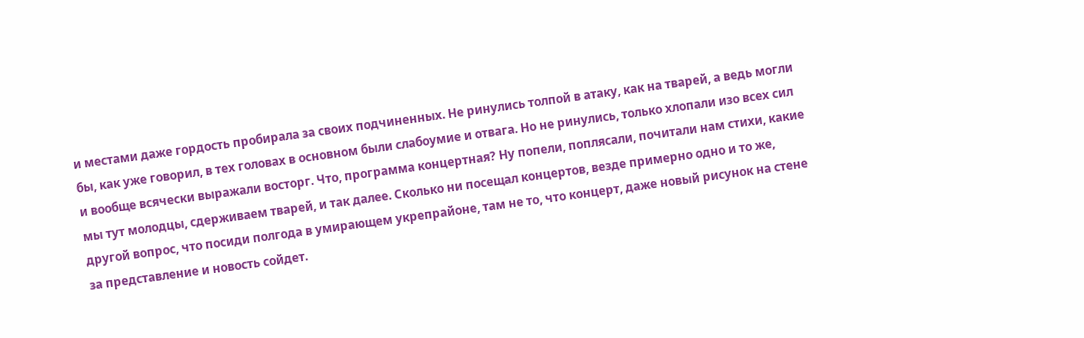и местами даже гордость пробирала за своих подчиненных. Не ринулись толпой в атаку, как на тварей, а ведь могли бы, как уже говорил, в тех головах в основном были слабоумие и отвага. Но не ринулись, только хлопали изо всех сил и вообще всячески выражали восторг. Что, программа концертная? Ну попели, поплясали, почитали нам стихи, какие мы тут молодцы, сдерживаем тварей, и так далее. Сколько ни посещал концертов, везде примерно одно и то же, другой вопрос, что посиди полгода в умирающем укрепрайоне, там не то, что концерт, даже новый рисунок на стене за представление и новость сойдет.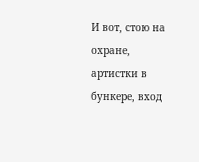И вот, стою на охране, артистки в бункере, вход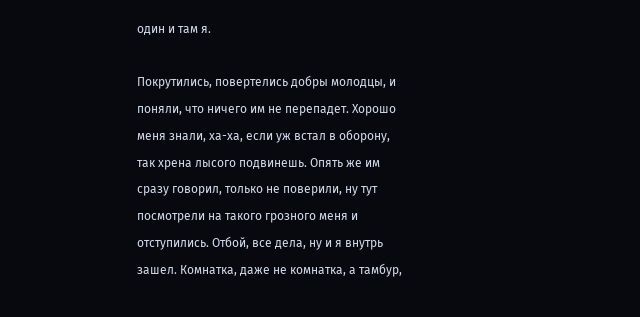один и там я.

Покрутились, повертелись добры молодцы, и поняли, что ничего им не перепадет. Хорошо меня знали, ха-ха, если уж встал в оборону, так хрена лысого подвинешь. Опять же им сразу говорил, только не поверили, ну тут посмотрели на такого грозного меня и отступились. Отбой, все дела, ну и я внутрь зашел. Комнатка, даже не комнатка, а тамбур,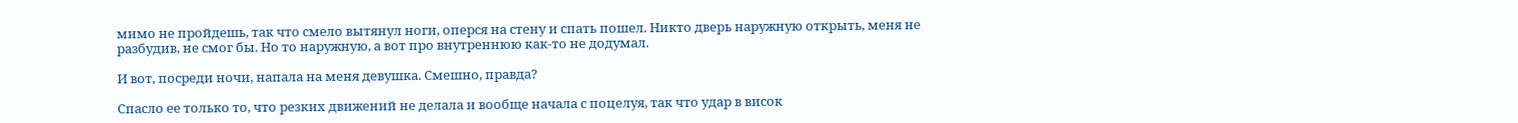мимо не пройдешь, так что смело вытянул ноги, оперся на стену и спать пошел. Никто дверь наружную открыть, меня не разбудив, не смог бы. Но то наружную, а вот про внутреннюю как-то не додумал.

И вот, посреди ночи, напала на меня девушка. Смешно, правда?

Спасло ее только то, что резких движений не делала и вообще начала с поцелуя, так что удар в висок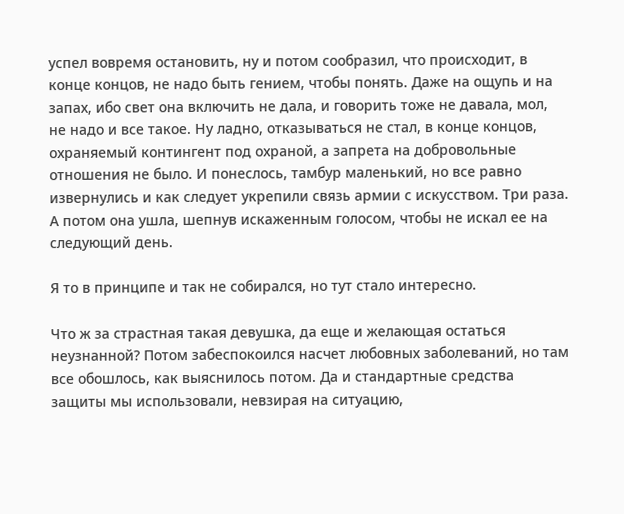успел вовремя остановить, ну и потом сообразил, что происходит, в конце концов, не надо быть гением, чтобы понять. Даже на ощупь и на запах, ибо свет она включить не дала, и говорить тоже не давала, мол, не надо и все такое. Ну ладно, отказываться не стал, в конце концов, охраняемый контингент под охраной, а запрета на добровольные отношения не было. И понеслось, тамбур маленький, но все равно извернулись и как следует укрепили связь армии с искусством. Три раза. А потом она ушла, шепнув искаженным голосом, чтобы не искал ее на следующий день.

Я то в принципе и так не собирался, но тут стало интересно.

Что ж за страстная такая девушка, да еще и желающая остаться неузнанной? Потом забеспокоился насчет любовных заболеваний, но там все обошлось, как выяснилось потом. Да и стандартные средства защиты мы использовали, невзирая на ситуацию,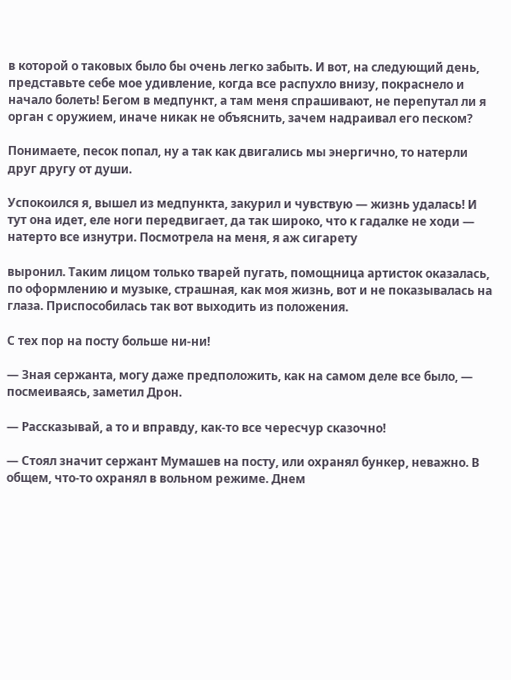в которой о таковых было бы очень легко забыть. И вот, на следующий день, представьте себе мое удивление, когда все распухло внизу, покраснело и начало болеть! Бегом в медпункт, а там меня спрашивают, не перепутал ли я орган с оружием, иначе никак не объяснить, зачем надраивал его песком?

Понимаете, песок попал, ну а так как двигались мы энергично, то натерли друг другу от души.

Успокоился я, вышел из медпункта, закурил и чувствую — жизнь удалась! И тут она идет, еле ноги передвигает, да так широко, что к гадалке не ходи — натерто все изнутри. Посмотрела на меня, я аж сигарету

выронил. Таким лицом только тварей пугать, помощница артисток оказалась, по оформлению и музыке, страшная, как моя жизнь, вот и не показывалась на глаза. Приспособилась так вот выходить из положения.

С тех пор на посту больше ни-ни!

— Зная сержанта, могу даже предположить, как на самом деле все было, — посмеиваясь, заметил Дрон.

— Рассказывай, а то и вправду, как-то все чересчур сказочно!

— Стоял значит сержант Мумашев на посту, или охранял бункер, неважно. В общем, что-то охранял в вольном режиме. Днем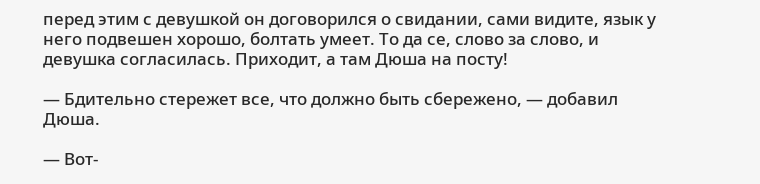перед этим с девушкой он договорился о свидании, сами видите, язык у него подвешен хорошо, болтать умеет. То да се, слово за слово, и девушка согласилась. Приходит, а там Дюша на посту!

— Бдительно стережет все, что должно быть сбережено, — добавил Дюша.

— Вот-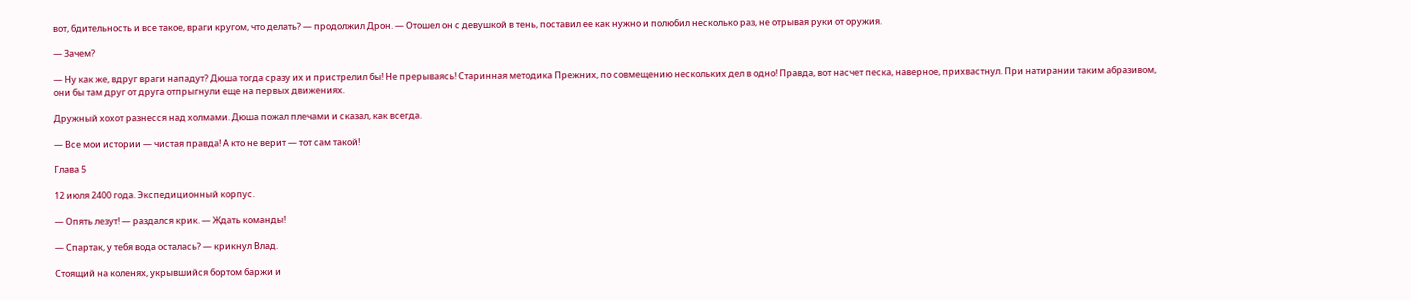вот, бдительность и все такое, враги кругом, что делать? — продолжил Дрон. — Отошел он с девушкой в тень, поставил ее как нужно и полюбил несколько раз, не отрывая руки от оружия.

— Зачем?

— Ну как же, вдруг враги нападут? Дюша тогда сразу их и пристрелил бы! Не прерываясь! Старинная методика Прежних, по совмещению нескольких дел в одно! Правда, вот насчет песка, наверное, прихвастнул. При натирании таким абразивом, они бы там друг от друга отпрыгнули еще на первых движениях.

Дружный хохот разнесся над холмами. Дюша пожал плечами и сказал, как всегда.

— Все мои истории — чистая правда! А кто не верит — тот сам такой!

Глава 5

12 июля 2400 года. Экспедиционный корпус.

— Опять лезут! — раздался крик. — Ждать команды!

— Спартак, у тебя вода осталась? — крикнул Влад.

Стоящий на коленях, укрывшийся бортом баржи и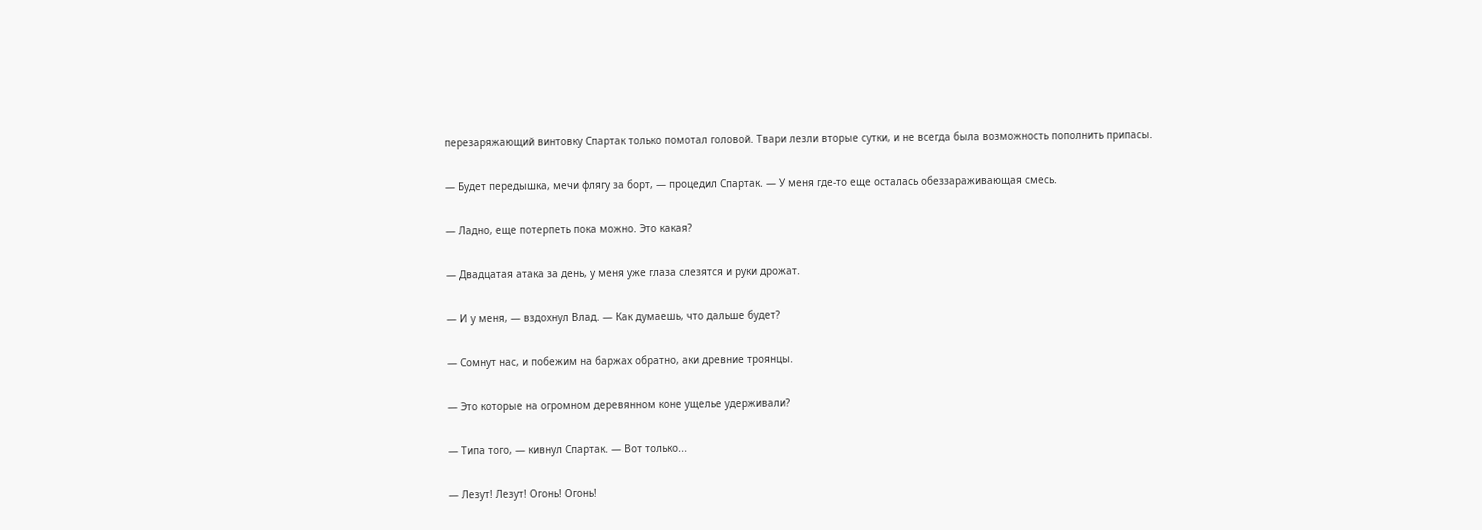перезаряжающий винтовку Спартак только помотал головой. Твари лезли вторые сутки, и не всегда была возможность пополнить припасы.

— Будет передышка, мечи флягу за борт, — процедил Спартак. — У меня где-то еще осталась обеззараживающая смесь.

— Ладно, еще потерпеть пока можно. Это какая?

— Двадцатая атака за день, у меня уже глаза слезятся и руки дрожат.

— И у меня, — вздохнул Влад. — Как думаешь, что дальше будет?

— Сомнут нас, и побежим на баржах обратно, аки древние троянцы.

— Это которые на огромном деревянном коне ущелье удерживали?

— Типа того, — кивнул Спартак. — Вот только...

— Лезут! Лезут! Огонь! Огонь!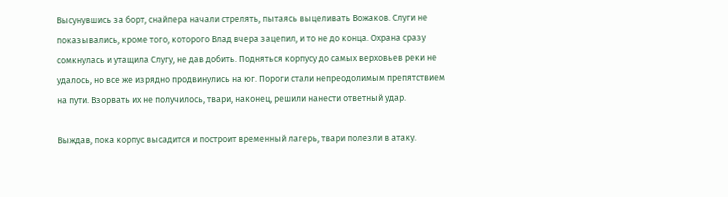Высунувшись за борт, снайпера начали стрелять, пытаясь выцеливать Вожаков. Слуги не показывались, кроме того, которого Влад вчера зацепил, и то не до конца. Охрана сразу сомкнулась и утащила Слугу, не дав добить. Подняться корпусу до самых верховьев реки не удалось, но все же изрядно продвинулись на юг. Пороги стали непреодолимым препятствием на пути. Взорвать их не получилось, твари, наконец, решили нанести ответный удар.

Выждав, пока корпус высадится и построит временный лагерь, твари полезли в атаку.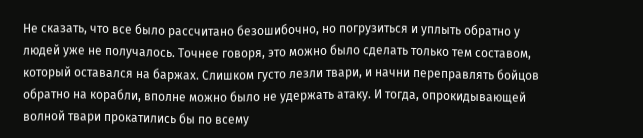Не сказать, что все было рассчитано безошибочно, но погрузиться и уплыть обратно у людей уже не получалось. Точнее говоря, это можно было сделать только тем составом, который оставался на баржах. Слишком густо лезли твари, и начни переправлять бойцов обратно на корабли, вполне можно было не удержать атаку. И тогда, опрокидывающей волной твари прокатились бы по всему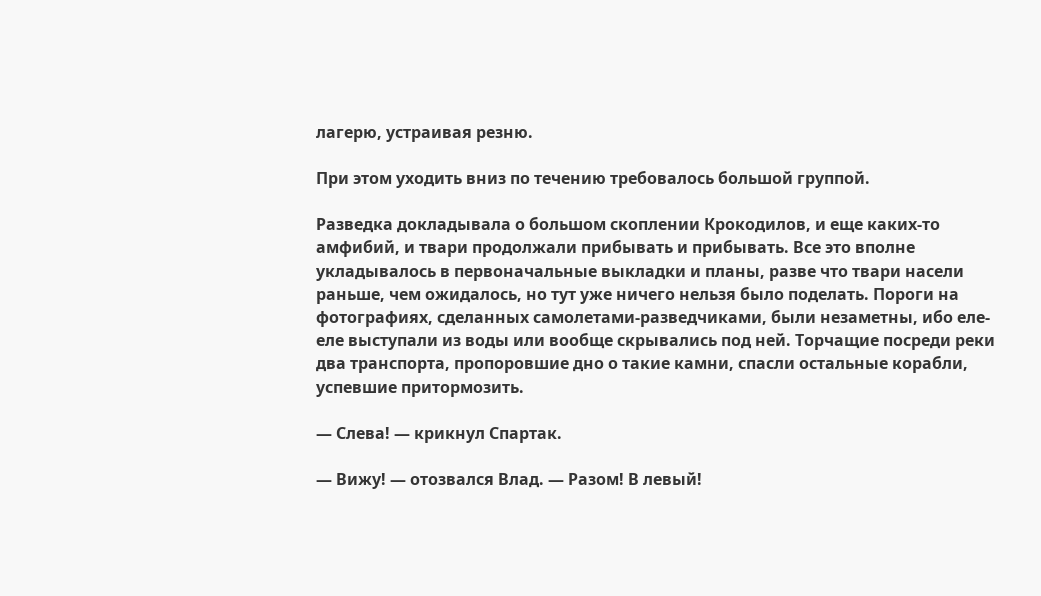лагерю, устраивая резню.

При этом уходить вниз по течению требовалось большой группой.

Разведка докладывала о большом скоплении Крокодилов, и еще каких-то амфибий, и твари продолжали прибывать и прибывать. Все это вполне укладывалось в первоначальные выкладки и планы, разве что твари насели раньше, чем ожидалось, но тут уже ничего нельзя было поделать. Пороги на фотографиях, сделанных самолетами-разведчиками, были незаметны, ибо еле-еле выступали из воды или вообще скрывались под ней. Торчащие посреди реки два транспорта, пропоровшие дно о такие камни, спасли остальные корабли, успевшие притормозить.

— Слева! — крикнул Спартак.

— Вижу! — отозвался Влад. — Разом! В левый!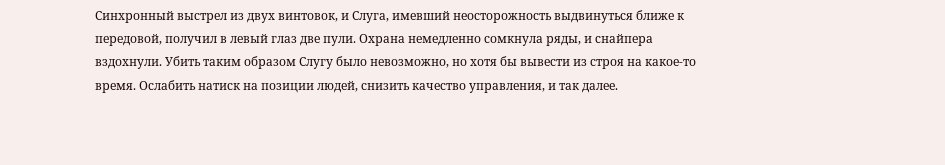Синхронный выстрел из двух винтовок, и Слуга, имевший неосторожность выдвинуться ближе к передовой, получил в левый глаз две пули. Охрана немедленно сомкнула ряды, и снайпера вздохнули. Убить таким образом Слугу было невозможно, но хотя бы вывести из строя на какое-то время. Ослабить натиск на позиции людей, снизить качество управления, и так далее.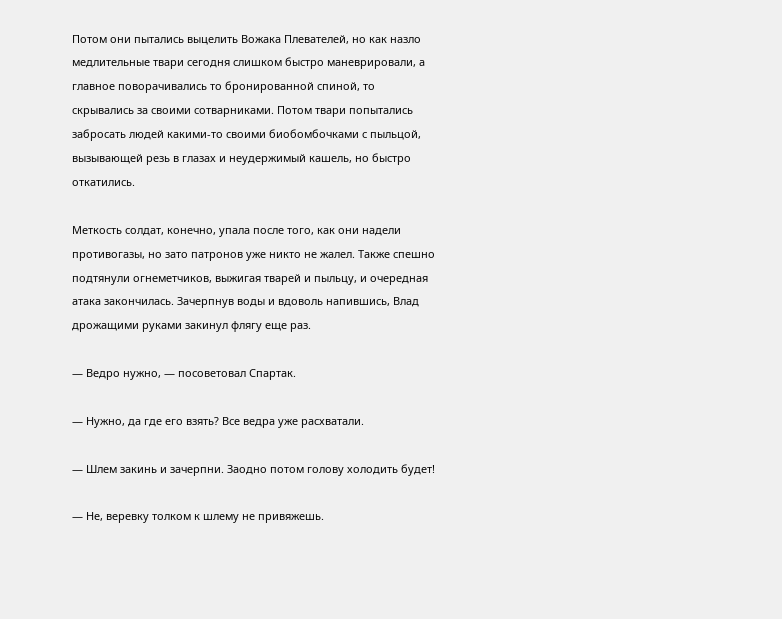Потом они пытались выцелить Вожака Плевателей, но как назло медлительные твари сегодня слишком быстро маневрировали, а главное поворачивались то бронированной спиной, то скрывались за своими сотварниками. Потом твари попытались забросать людей какими-то своими биобомбочками с пыльцой, вызывающей резь в глазах и неудержимый кашель, но быстро откатились.

Меткость солдат, конечно, упала после того, как они надели противогазы, но зато патронов уже никто не жалел. Также спешно подтянули огнеметчиков, выжигая тварей и пыльцу, и очередная атака закончилась. Зачерпнув воды и вдоволь напившись, Влад дрожащими руками закинул флягу еще раз.

— Ведро нужно, — посоветовал Спартак.

— Нужно, да где его взять? Все ведра уже расхватали.

— Шлем закинь и зачерпни. Заодно потом голову холодить будет!

— Не, веревку толком к шлему не привяжешь.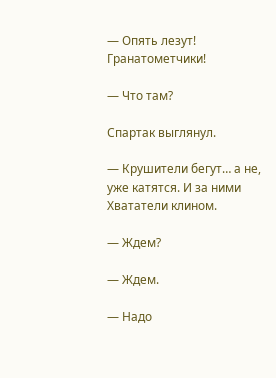— Опять лезут! Гранатометчики!

— Что там?

Спартак выглянул.

— Крушители бегут… а не, уже катятся. И за ними Хвататели клином.

— Ждем?

— Ждем.

— Надо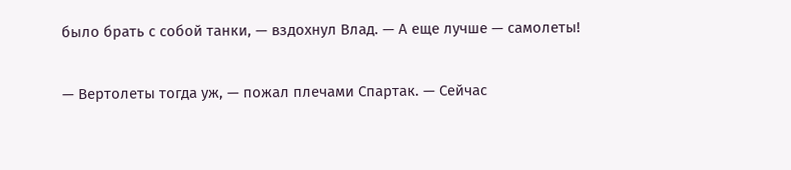было брать с собой танки, — вздохнул Влад. — А еще лучше — самолеты!

— Вертолеты тогда уж, — пожал плечами Спартак. — Сейчас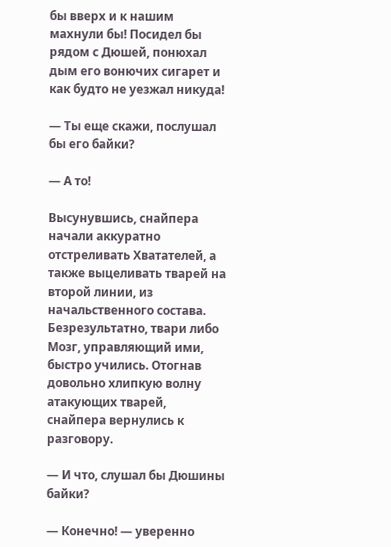бы вверх и к нашим махнули бы! Посидел бы рядом с Дюшей, понюхал дым его вонючих сигарет и как будто не уезжал никуда!

— Ты еще скажи, послушал бы его байки?

— А то!

Высунувшись, снайпера начали аккуратно отстреливать Хватателей, а также выцеливать тварей на второй линии, из начальственного состава. Безрезультатно, твари либо Мозг, управляющий ими, быстро учились. Отогнав довольно хлипкую волну атакующих тварей, снайпера вернулись к разговору.

— И что, слушал бы Дюшины байки?

— Конечно! — уверенно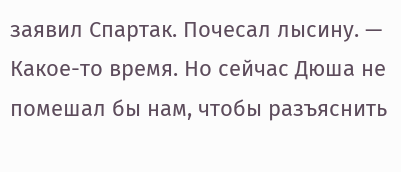заявил Спартак. Почесал лысину. — Какое-то время. Но сейчас Дюша не помешал бы нам, чтобы разъяснить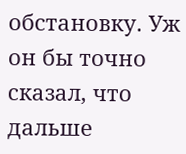обстановку. Уж он бы точно сказал, что дальше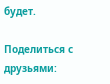будет.

Поделиться с друзьями: